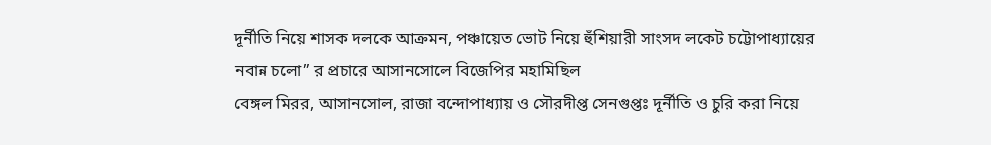দূর্নীতি নিয়ে শাসক দলকে আক্রমন, পঞ্চায়েত ভোট নিয়ে হুঁশিয়ারী সাংসদ লকেট চট্টোপাধ্যায়ের
নবান্ন চলো” র প্রচারে আসানসোলে বিজেপির মহামিছিল
বেঙ্গল মিরর, আসানসোল, রাজা বন্দোপাধ্যায় ও সৌরদীপ্ত সেনগুপ্তঃ দূর্নীতি ও চুরি করা নিয়ে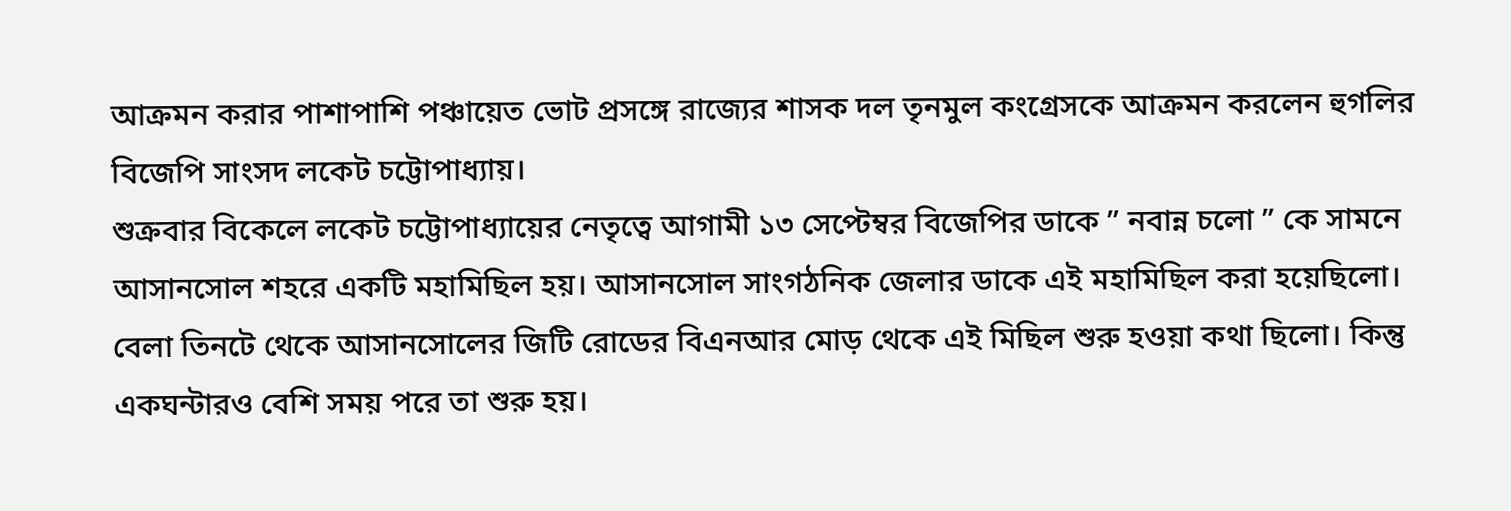আক্রমন করার পাশাপাশি পঞ্চায়েত ভোট প্রসঙ্গে রাজ্যের শাসক দল তৃনমুল কংগ্রেসকে আক্রমন করলেন হুগলির বিজেপি সাংসদ লকেট চট্টোপাধ্যায়।
শুক্রবার বিকেলে লকেট চট্টোপাধ্যায়ের নেতৃত্বে আগামী ১৩ সেপ্টেম্বর বিজেপির ডাকে ” নবান্ন চলো ” কে সামনে আসানসোল শহরে একটি মহামিছিল হয়। আসানসোল সাংগঠনিক জেলার ডাকে এই মহামিছিল করা হয়েছিলো। বেলা তিনটে থেকে আসানসোলের জিটি রোডের বিএনআর মোড় থেকে এই মিছিল শুরু হওয়া কথা ছিলো। কিন্তু একঘন্টারও বেশি সময় পরে তা শুরু হয়।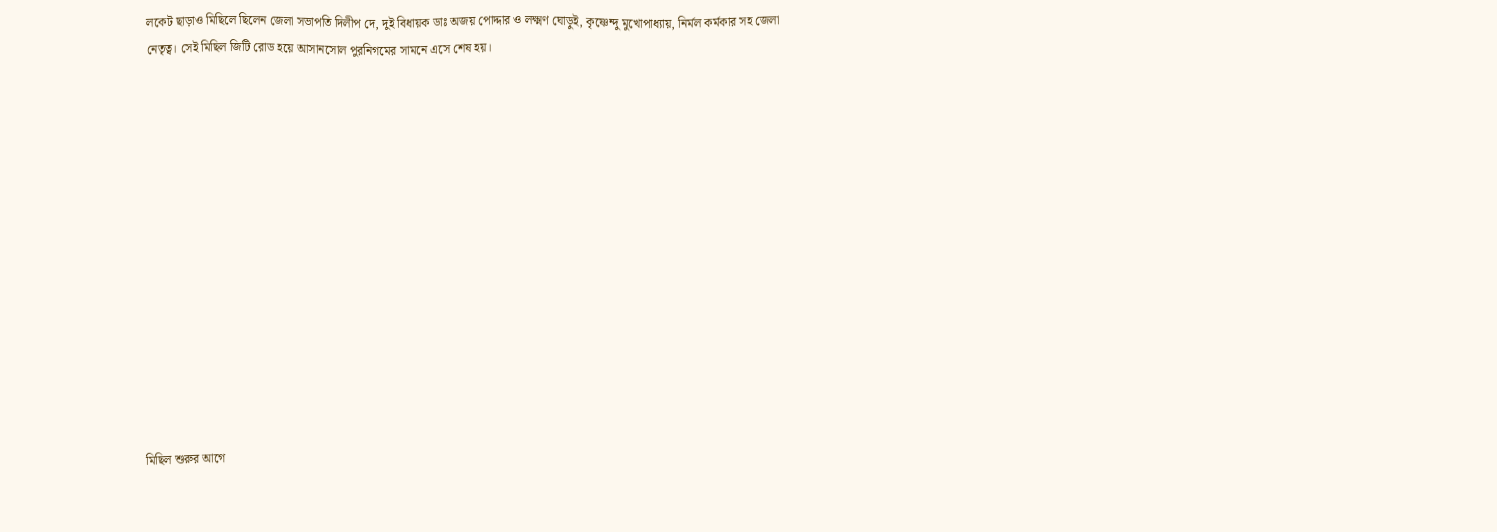লকেট ছাড়াও মিছিলে ছিলেন জেলা সভাপতি দিলীপ দে, দুই বিধায়ক ডাঃ অজয় পোদ্দার ও লক্ষ্মণ ঘোড়ুই, কৃষ্ণেন্দু মুখোপাধ্যায়, নির্মল কর্মকার সহ জেলা নেতৃত্ব। সেই মিছিল জিটি রোড হয়ে আসানসোল পুরনিগমের সামনে এসে শেষ হয়।














মিছিল শুরুর আগে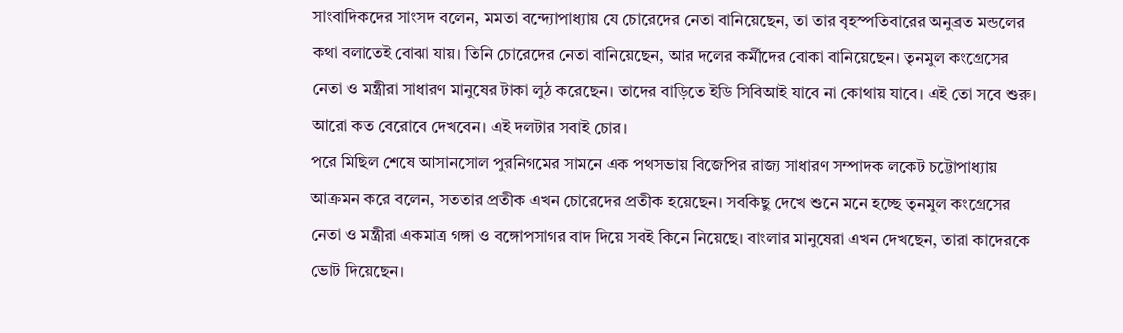সাংবাদিকদের সাংসদ বলেন, মমতা বন্দ্যোপাধ্যায় যে চোরেদের নেতা বানিয়েছেন, তা তার বৃহস্পতিবারের অনুব্রত মন্ডলের কথা বলাতেই বোঝা যায়। তিনি চোরেদের নেতা বানিয়েছেন, আর দলের কর্মীদের বোকা বানিয়েছেন। তৃনমুল কংগ্রেসের নেতা ও মন্ত্রীরা সাধারণ মানুষের টাকা লুঠ করেছেন। তাদের বাড়িতে ইডি সিবিআই যাবে না কোথায় যাবে। এই তো সবে শুরু। আরো কত বেরোবে দেখবেন। এই দলটার সবাই চোর।
পরে মিছিল শেষে আসানসোল পুরনিগমের সামনে এক পথসভায় বিজেপির রাজ্য সাধারণ সম্পাদক লকেট চট্টোপাধ্যায় আক্রমন করে বলেন, সততার প্রতীক এখন চোরেদের প্রতীক হয়েছেন। সবকিছু দেখে শুনে মনে হচ্ছে তৃনমুল কংগ্রেসের নেতা ও মন্ত্রীরা একমাত্র গঙ্গা ও বঙ্গোপসাগর বাদ দিয়ে সবই কিনে নিয়েছে। বাংলার মানুষেরা এখন দেখছেন, তারা কাদেরকে ভোট দিয়েছেন।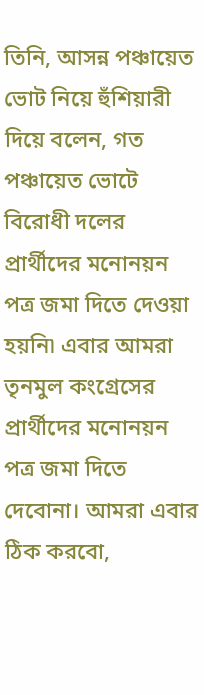তিনি, আসন্ন পঞ্চায়েত ভোট নিয়ে হুঁশিয়ারী দিয়ে বলেন, গত পঞ্চায়েত ভোটে বিরোধী দলের প্রার্থীদের মনোনয়ন পত্র জমা দিতে দেওয়া হয়নি৷ এবার আমরা তৃনমুল কংগ্রেসের প্রার্থীদের মনোনয়ন পত্র জমা দিতে দেবোনা। আমরা এবার ঠিক করবো,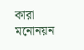কারা মনোনয়ন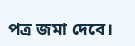পত্র জমা দেবে।